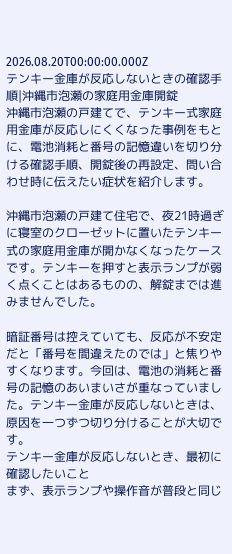2026.08.20T00:00:00.000Z
テンキー金庫が反応しないときの確認手順|沖縄市泡瀬の家庭用金庫開錠
沖縄市泡瀬の戸建てで、テンキー式家庭用金庫が反応しにくくなった事例をもとに、電池消耗と番号の記憶違いを切り分ける確認手順、開錠後の再設定、問い合わせ時に伝えたい症状を紹介します。

沖縄市泡瀬の戸建て住宅で、夜21時過ぎに寝室のクローゼットに置いたテンキー式の家庭用金庫が開かなくなったケースです。テンキーを押すと表示ランプが弱く点くことはあるものの、解錠までは進みませんでした。

暗証番号は控えていても、反応が不安定だと「番号を間違えたのでは」と焦りやすくなります。今回は、電池の消耗と番号の記憶のあいまいさが重なっていました。テンキー金庫が反応しないときは、原因を一つずつ切り分けることが大切です。
テンキー金庫が反応しないとき、最初に確認したいこと
まず、表示ランプや操作音が普段と同じ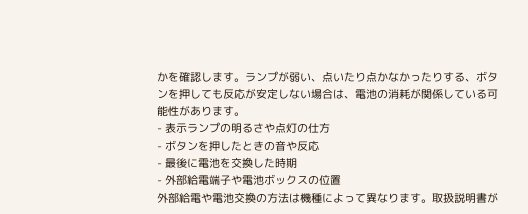かを確認します。ランプが弱い、点いたり点かなかったりする、ボタンを押しても反応が安定しない場合は、電池の消耗が関係している可能性があります。
- 表示ランプの明るさや点灯の仕方
- ボタンを押したときの音や反応
- 最後に電池を交換した時期
- 外部給電端子や電池ボックスの位置
外部給電や電池交換の方法は機種によって異なります。取扱説明書が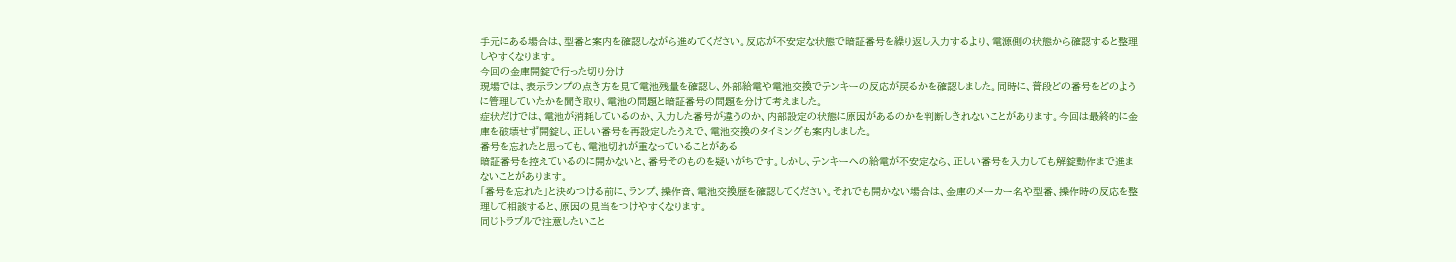手元にある場合は、型番と案内を確認しながら進めてください。反応が不安定な状態で暗証番号を繰り返し入力するより、電源側の状態から確認すると整理しやすくなります。
今回の金庫開錠で行った切り分け
現場では、表示ランプの点き方を見て電池残量を確認し、外部給電や電池交換でテンキーの反応が戻るかを確認しました。同時に、普段どの番号をどのように管理していたかを聞き取り、電池の問題と暗証番号の問題を分けて考えました。
症状だけでは、電池が消耗しているのか、入力した番号が違うのか、内部設定の状態に原因があるのかを判断しきれないことがあります。今回は最終的に金庫を破壊せず開錠し、正しい番号を再設定したうえで、電池交換のタイミングも案内しました。
番号を忘れたと思っても、電池切れが重なっていることがある
暗証番号を控えているのに開かないと、番号そのものを疑いがちです。しかし、テンキーへの給電が不安定なら、正しい番号を入力しても解錠動作まで進まないことがあります。
「番号を忘れた」と決めつける前に、ランプ、操作音、電池交換歴を確認してください。それでも開かない場合は、金庫のメーカー名や型番、操作時の反応を整理して相談すると、原因の見当をつけやすくなります。
同じトラブルで注意したいこと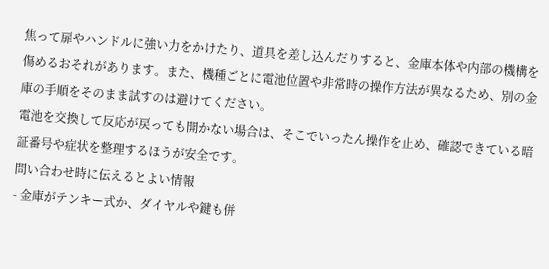焦って扉やハンドルに強い力をかけたり、道具を差し込んだりすると、金庫本体や内部の機構を傷めるおそれがあります。また、機種ごとに電池位置や非常時の操作方法が異なるため、別の金庫の手順をそのまま試すのは避けてください。
電池を交換して反応が戻っても開かない場合は、そこでいったん操作を止め、確認できている暗証番号や症状を整理するほうが安全です。
問い合わせ時に伝えるとよい情報
- 金庫がテンキー式か、ダイヤルや鍵も併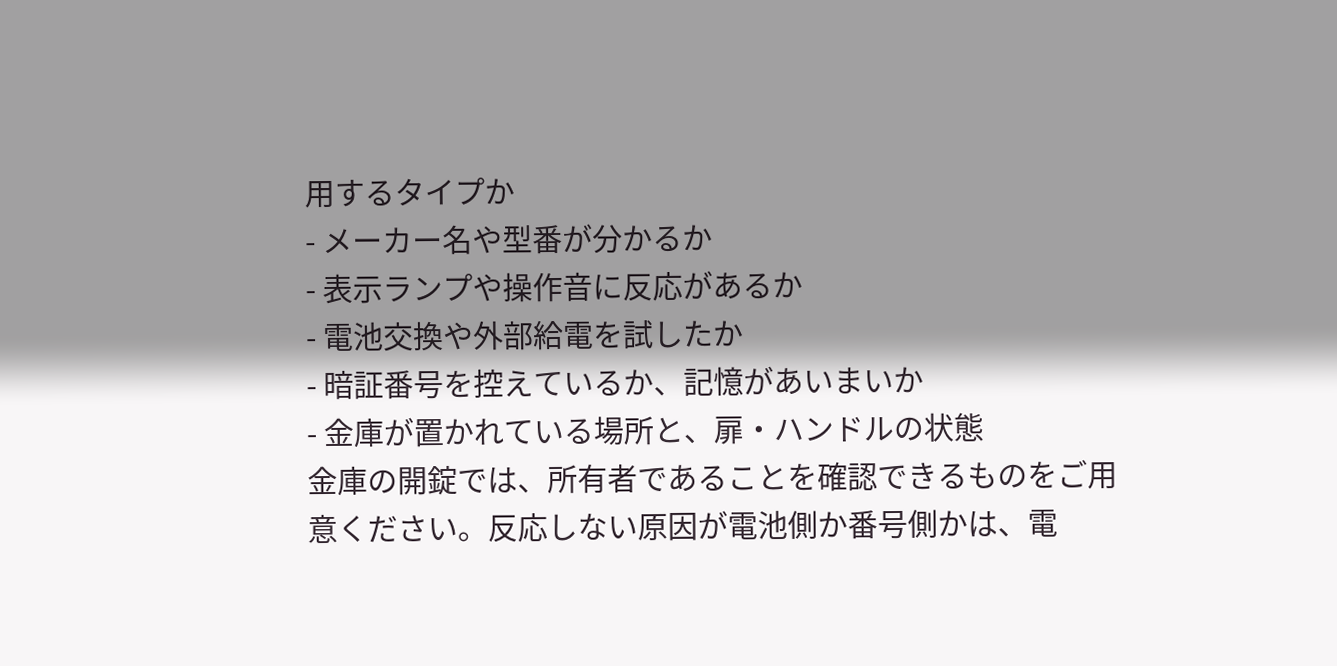用するタイプか
- メーカー名や型番が分かるか
- 表示ランプや操作音に反応があるか
- 電池交換や外部給電を試したか
- 暗証番号を控えているか、記憶があいまいか
- 金庫が置かれている場所と、扉・ハンドルの状態
金庫の開錠では、所有者であることを確認できるものをご用意ください。反応しない原因が電池側か番号側かは、電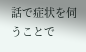話で症状を伺うことで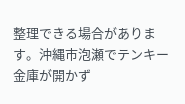整理できる場合があります。沖縄市泡瀬でテンキー金庫が開かず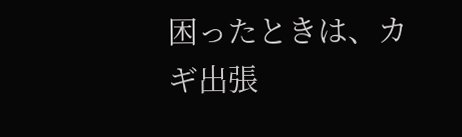困ったときは、カギ出張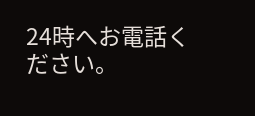24時へお電話ください。